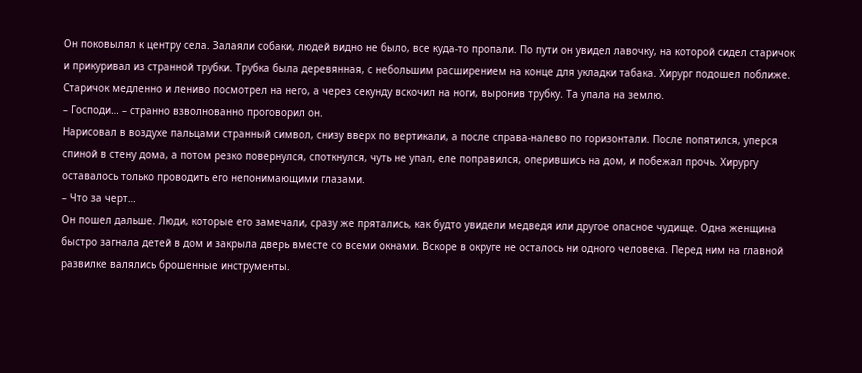Он поковылял к центру села. Залаяли собаки, людей видно не было, все куда-то пропали. По пути он увидел лавочку, на которой сидел старичок и прикуривал из странной трубки. Трубка была деревянная, с небольшим расширением на конце для укладки табака. Хирург подошел поближе. Старичок медленно и лениво посмотрел на него, а через секунду вскочил на ноги, выронив трубку. Та упала на землю.
– Господи… – странно взволнованно проговорил он.
Нарисовал в воздухе пальцами странный символ, снизу вверх по вертикали, а после справа-налево по горизонтали. После попятился, уперся спиной в стену дома, а потом резко повернулся, споткнулся, чуть не упал, еле поправился, оперившись на дом, и побежал прочь. Хирургу оставалось только проводить его непонимающими глазами.
– Что за черт…
Он пошел дальше. Люди, которые его замечали, сразу же прятались, как будто увидели медведя или другое опасное чудище. Одна женщина быстро загнала детей в дом и закрыла дверь вместе со всеми окнами. Вскоре в округе не осталось ни одного человека. Перед ним на главной развилке валялись брошенные инструменты.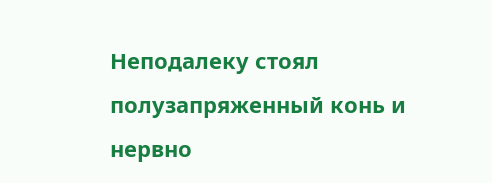Неподалеку стоял полузапряженный конь и нервно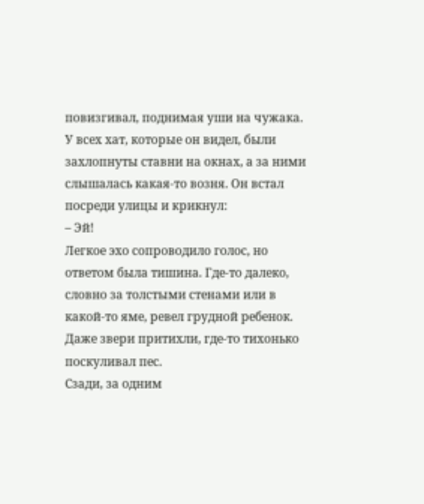повизгивал, поднимая уши на чужака. У всех хат, которые он видел, были захлопнуты ставни на окнах, а за ними слышалась какая-то возня. Он встал посреди улицы и крикнул:
– Эй!
Легкое эхо сопроводило голос, но ответом была тишина. Где-то далеко, словно за толстыми стенами или в какой-то яме, ревел грудной ребенок. Даже звери притихли, где-то тихонько поскуливал пес.
Сзади, за одним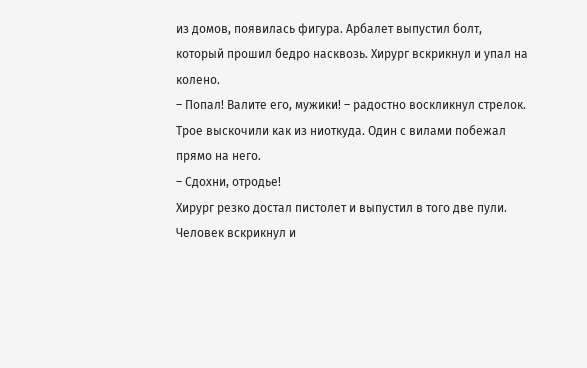из домов, появилась фигура. Арбалет выпустил болт, который прошил бедро насквозь. Хирург вскрикнул и упал на колено.
– Попал! Валите его, мужики! – радостно воскликнул стрелок.
Трое выскочили как из ниоткуда. Один с вилами побежал прямо на него.
– Сдохни, отродье!
Хирург резко достал пистолет и выпустил в того две пули. Человек вскрикнул и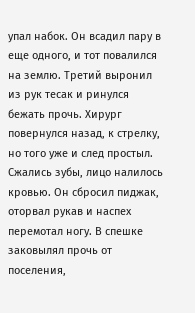упал набок. Он всадил пару в еще одного, и тот повалился на землю. Третий выронил из рук тесак и ринулся бежать прочь. Хирург повернулся назад, к стрелку, но того уже и след простыл.
Сжались зубы, лицо налилось кровью. Он сбросил пиджак, оторвал рукав и наспех перемотал ногу. В спешке заковылял прочь от поселения,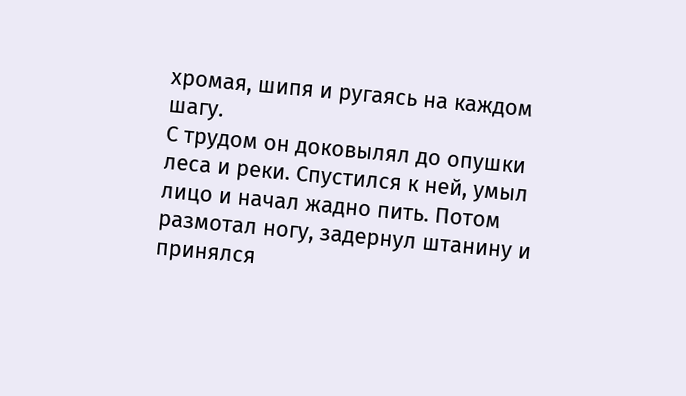хромая, шипя и ругаясь на каждом шагу.
С трудом он доковылял до опушки леса и реки. Спустился к ней, умыл лицо и начал жадно пить. Потом размотал ногу, задернул штанину и принялся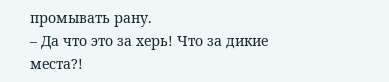промывать рану.
– Да что это за херь! Что за дикие места?!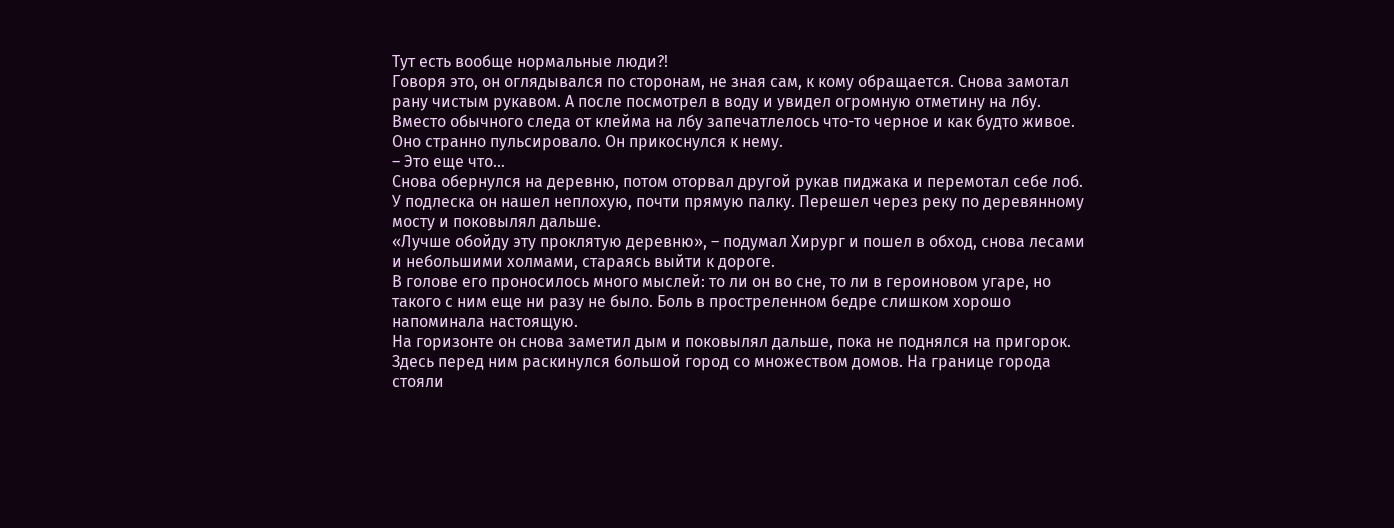Тут есть вообще нормальные люди?!
Говоря это, он оглядывался по сторонам, не зная сам, к кому обращается. Снова замотал рану чистым рукавом. А после посмотрел в воду и увидел огромную отметину на лбу. Вместо обычного следа от клейма на лбу запечатлелось что-то черное и как будто живое. Оно странно пульсировало. Он прикоснулся к нему.
– Это еще что…
Снова обернулся на деревню, потом оторвал другой рукав пиджака и перемотал себе лоб.
У подлеска он нашел неплохую, почти прямую палку. Перешел через реку по деревянному мосту и поковылял дальше.
«Лучше обойду эту проклятую деревню», – подумал Хирург и пошел в обход, снова лесами и небольшими холмами, стараясь выйти к дороге.
В голове его проносилось много мыслей: то ли он во сне, то ли в героиновом угаре, но такого с ним еще ни разу не было. Боль в простреленном бедре слишком хорошо напоминала настоящую.
На горизонте он снова заметил дым и поковылял дальше, пока не поднялся на пригорок. Здесь перед ним раскинулся большой город со множеством домов. На границе города стояли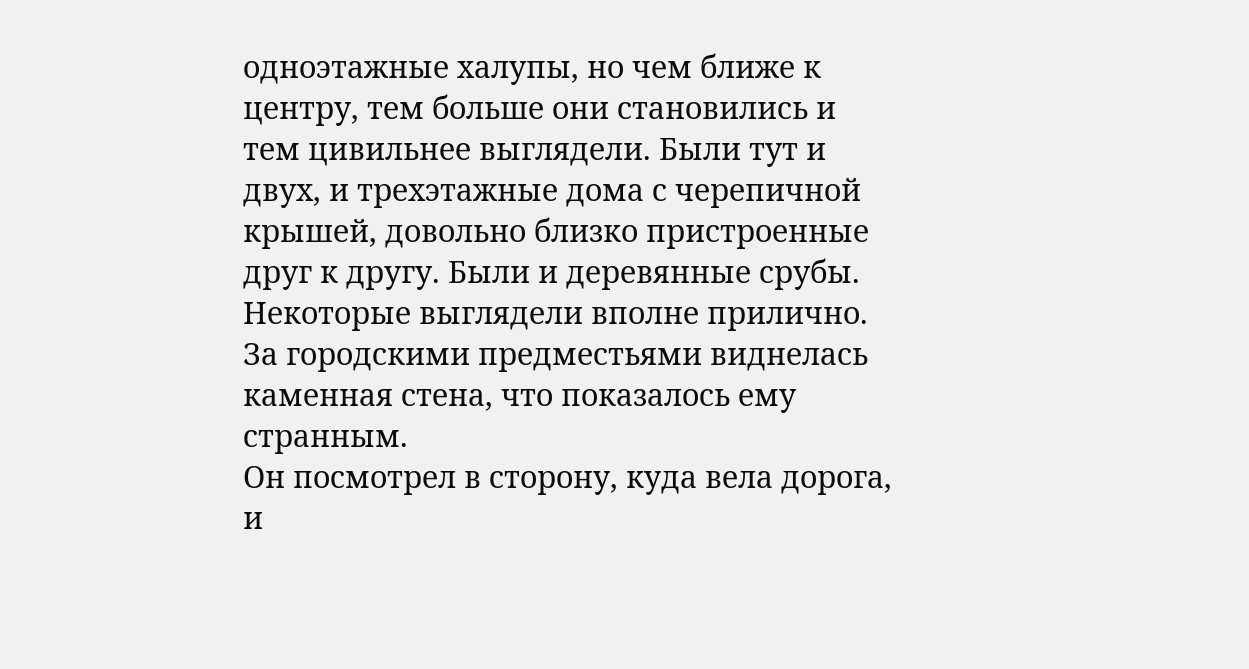одноэтажные халупы, но чем ближе к центру, тем больше они становились и тем цивильнее выглядели. Были тут и двух, и трехэтажные дома с черепичной крышей, довольно близко пристроенные друг к другу. Были и деревянные срубы. Некоторые выглядели вполне прилично. За городскими предместьями виднелась каменная стена, что показалось ему странным.
Он посмотрел в сторону, куда вела дорога, и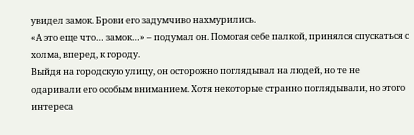увидел замок. Брови его задумчиво нахмурились.
«А это еще что… замок…» – подумал он. Помогая себе палкой, принялся спускаться с холма, вперед, к городу.
Выйдя на городскую улицу, он осторожно поглядывал на людей, но те не одаривали его особым вниманием. Хотя некоторые странно поглядывали, но этого интереса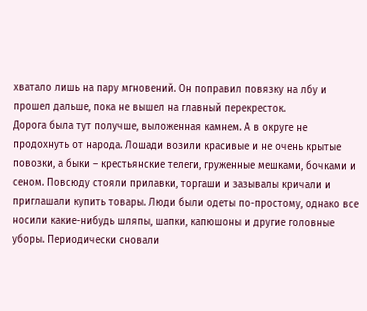хватало лишь на пару мгновений. Он поправил повязку на лбу и прошел дальше, пока не вышел на главный перекресток.
Дорога была тут получше, выложенная камнем. А в округе не продохнуть от народа. Лошади возили красивые и не очень крытые повозки, а быки – крестьянские телеги, груженные мешками, бочками и сеном. Повсюду стояли прилавки, торгаши и зазывалы кричали и приглашали купить товары. Люди были одеты по-простому, однако все носили какие-нибудь шляпы, шапки, капюшоны и другие головные уборы. Периодически сновали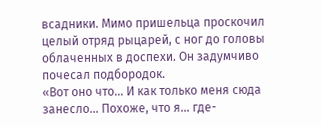всадники. Мимо пришельца проскочил целый отряд рыцарей, с ног до головы облаченных в доспехи. Он задумчиво почесал подбородок.
«Вот оно что… И как только меня сюда занесло… Похоже, что я… где-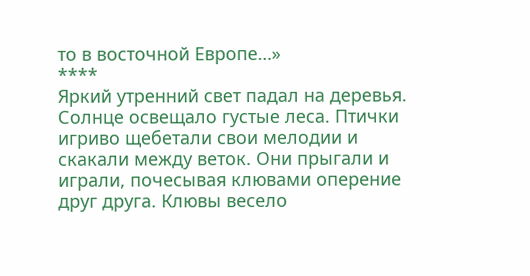то в восточной Европе…»
****
Яркий утренний свет падал на деревья. Солнце освещало густые леса. Птички игриво щебетали свои мелодии и скакали между веток. Они прыгали и играли, почесывая клювами оперение друг друга. Клювы весело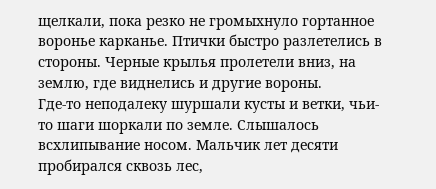щелкали, пока резко не громыхнуло гортанное воронье карканье. Птички быстро разлетелись в стороны. Черные крылья пролетели вниз, на землю, где виднелись и другие вороны.
Где-то неподалеку шуршали кусты и ветки, чьи-то шаги шоркали по земле. Слышалось всхлипывание носом. Мальчик лет десяти пробирался сквозь лес,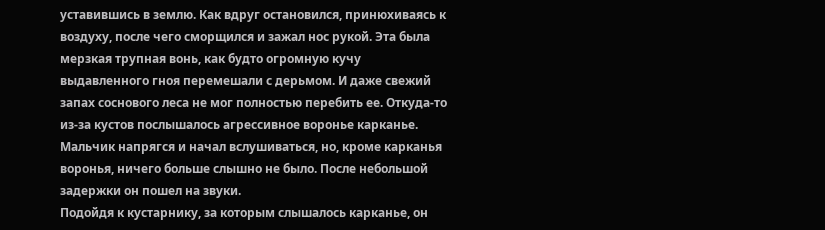уставившись в землю. Как вдруг остановился, принюхиваясь к воздуху, после чего сморщился и зажал нос рукой. Эта была мерзкая трупная вонь, как будто огромную кучу выдавленного гноя перемешали с дерьмом. И даже свежий запах соснового леса не мог полностью перебить ее. Откуда-то из-за кустов послышалось агрессивное воронье карканье. Мальчик напрягся и начал вслушиваться, но, кроме карканья воронья, ничего больше слышно не было. После небольшой задержки он пошел на звуки.
Подойдя к кустарнику, за которым слышалось карканье, он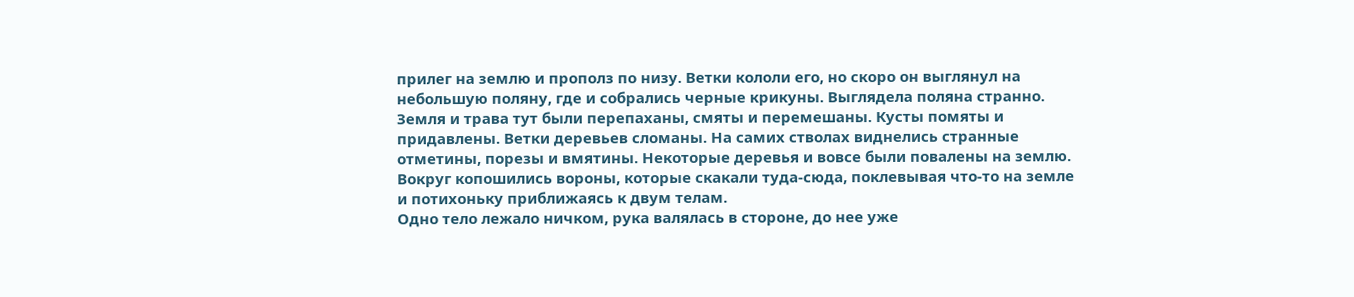прилег на землю и прополз по низу. Ветки кололи его, но скоро он выглянул на небольшую поляну, где и собрались черные крикуны. Выглядела поляна странно. Земля и трава тут были перепаханы, смяты и перемешаны. Кусты помяты и придавлены. Ветки деревьев сломаны. На самих стволах виднелись странные отметины, порезы и вмятины. Некоторые деревья и вовсе были повалены на землю. Вокруг копошились вороны, которые скакали туда-сюда, поклевывая что-то на земле и потихоньку приближаясь к двум телам.
Одно тело лежало ничком, рука валялась в стороне, до нее уже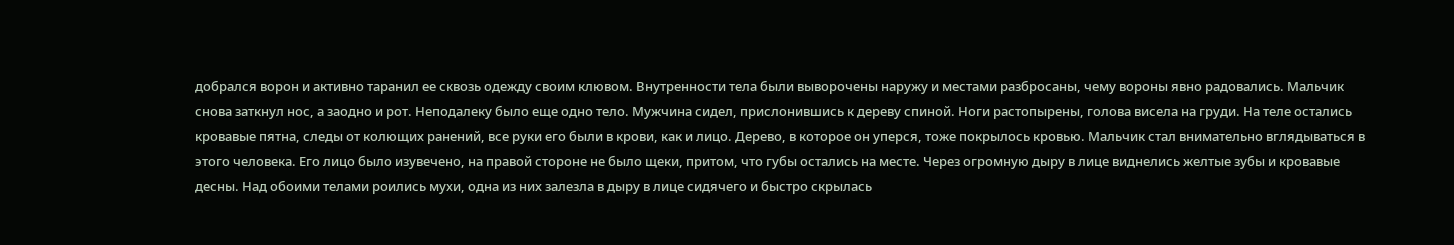добрался ворон и активно таранил ее сквозь одежду своим клювом. Внутренности тела были выворочены наружу и местами разбросаны, чему вороны явно радовались. Мальчик снова заткнул нос, а заодно и рот. Неподалеку было еще одно тело. Мужчина сидел, прислонившись к дереву спиной. Ноги растопырены, голова висела на груди. На теле остались кровавые пятна, следы от колющих ранений, все руки его были в крови, как и лицо. Дерево, в которое он уперся, тоже покрылось кровью. Мальчик стал внимательно вглядываться в этого человека. Его лицо было изувечено, на правой стороне не было щеки, притом, что губы остались на месте. Через огромную дыру в лице виднелись желтые зубы и кровавые десны. Над обоими телами роились мухи, одна из них залезла в дыру в лице сидячего и быстро скрылась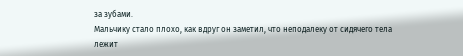за зубами.
Мальчику стало плохо, как вдруг он заметил, что неподалеку от сидячего тела лежит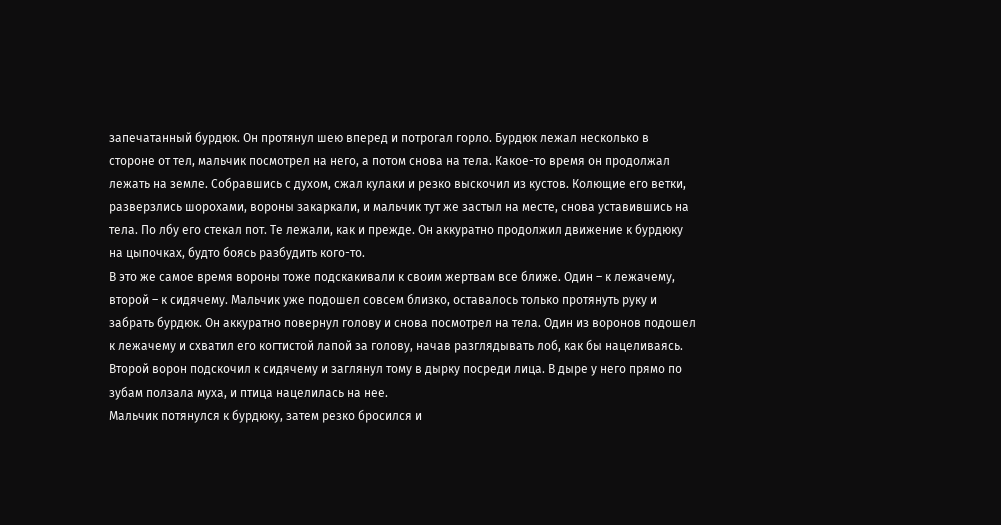запечатанный бурдюк. Он протянул шею вперед и потрогал горло. Бурдюк лежал несколько в стороне от тел, мальчик посмотрел на него, а потом снова на тела. Какое-то время он продолжал лежать на земле. Собравшись с духом, сжал кулаки и резко выскочил из кустов. Колющие его ветки, разверзлись шорохами, вороны закаркали, и мальчик тут же застыл на месте, снова уставившись на тела. По лбу его стекал пот. Те лежали, как и прежде. Он аккуратно продолжил движение к бурдюку на цыпочках, будто боясь разбудить кого-то.
В это же самое время вороны тоже подскакивали к своим жертвам все ближе. Один – к лежачему, второй – к сидячему. Мальчик уже подошел совсем близко, оставалось только протянуть руку и забрать бурдюк. Он аккуратно повернул голову и снова посмотрел на тела. Один из воронов подошел к лежачему и схватил его когтистой лапой за голову, начав разглядывать лоб, как бы нацеливаясь. Второй ворон подскочил к сидячему и заглянул тому в дырку посреди лица. В дыре у него прямо по зубам ползала муха, и птица нацелилась на нее.
Мальчик потянулся к бурдюку, затем резко бросился и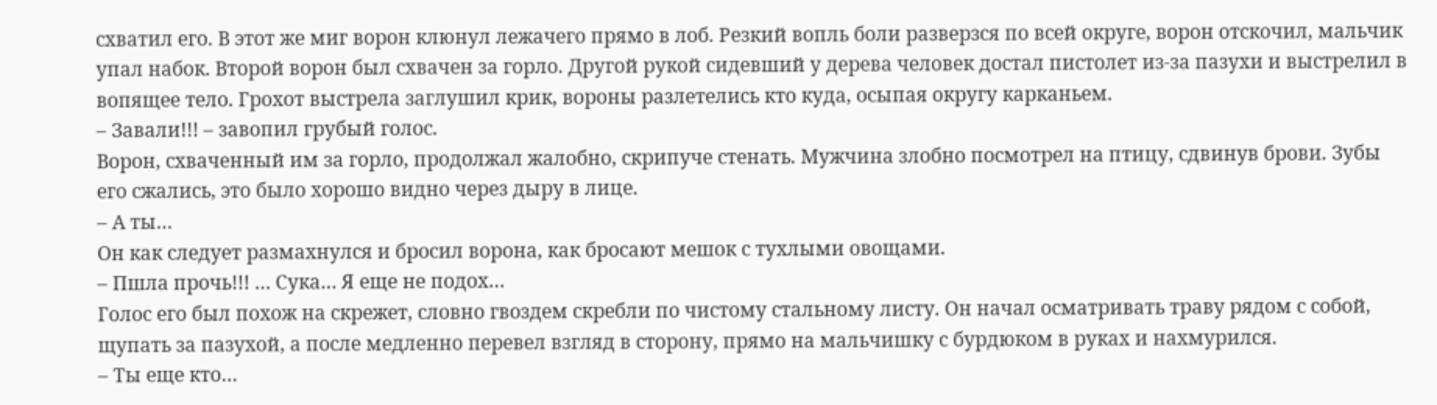схватил его. В этот же миг ворон клюнул лежачего прямо в лоб. Резкий вопль боли разверзся по всей округе, ворон отскочил, мальчик упал набок. Второй ворон был схвачен за горло. Другой рукой сидевший у дерева человек достал пистолет из-за пазухи и выстрелил в вопящее тело. Грохот выстрела заглушил крик, вороны разлетелись кто куда, осыпая округу карканьем.
– Завали!!! – завопил грубый голос.
Ворон, схваченный им за горло, продолжал жалобно, скрипуче стенать. Мужчина злобно посмотрел на птицу, сдвинув брови. Зубы его сжались, это было хорошо видно через дыру в лице.
– А ты…
Он как следует размахнулся и бросил ворона, как бросают мешок с тухлыми овощами.
– Пшла прочь!!! … Сука… Я еще не подох…
Голос его был похож на скрежет, словно гвоздем скребли по чистому стальному листу. Он начал осматривать траву рядом с собой, щупать за пазухой, а после медленно перевел взгляд в сторону, прямо на мальчишку с бурдюком в руках и нахмурился.
– Ты еще кто…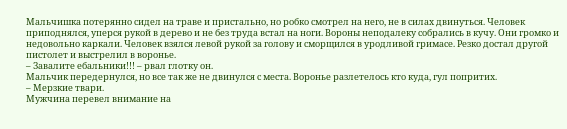Мальчишка потерянно сидел на траве и пристально, но робко смотрел на него, не в силах двинуться. Человек приподнялся, уперся рукой в дерево и не без труда встал на ноги. Вороны неподалеку собрались в кучу. Они громко и недовольно каркали. Человек взялся левой рукой за голову и сморщился в уродливой гримасе. Резко достал другой пистолет и выстрелил в воронье.
– Завалите ебальники!!! – рвал глотку он.
Мальчик передернулся, но все так же не двинулся с места. Воронье разлетелось кто куда, гул попритих.
– Мерзкие твари.
Мужчина перевел внимание на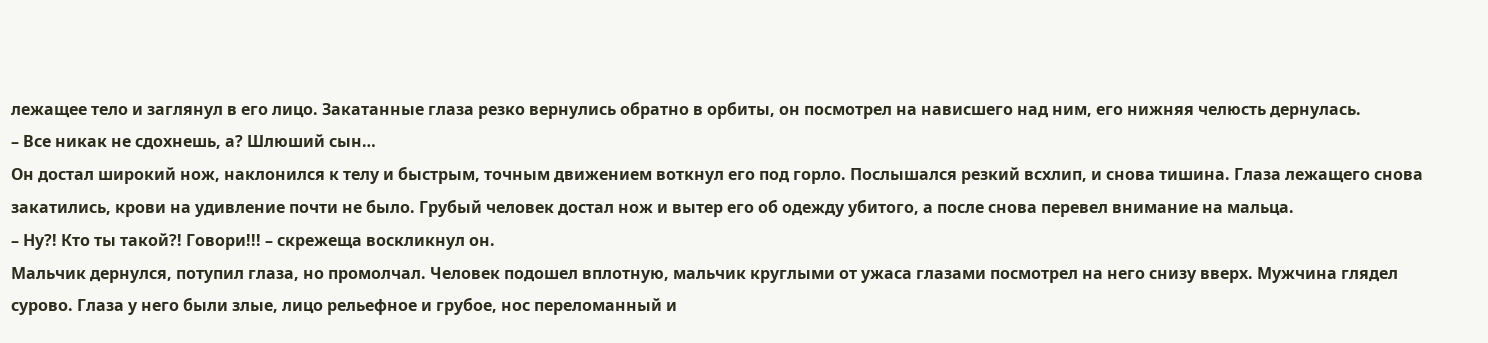лежащее тело и заглянул в его лицо. Закатанные глаза резко вернулись обратно в орбиты, он посмотрел на нависшего над ним, его нижняя челюсть дернулась.
– Все никак не сдохнешь, а? Шлюший сын…
Он достал широкий нож, наклонился к телу и быстрым, точным движением воткнул его под горло. Послышался резкий всхлип, и снова тишина. Глаза лежащего снова закатились, крови на удивление почти не было. Грубый человек достал нож и вытер его об одежду убитого, а после снова перевел внимание на мальца.
– Ну?! Кто ты такой?! Говори!!! – скрежеща воскликнул он.
Мальчик дернулся, потупил глаза, но промолчал. Человек подошел вплотную, мальчик круглыми от ужаса глазами посмотрел на него снизу вверх. Мужчина глядел сурово. Глаза у него были злые, лицо рельефное и грубое, нос переломанный и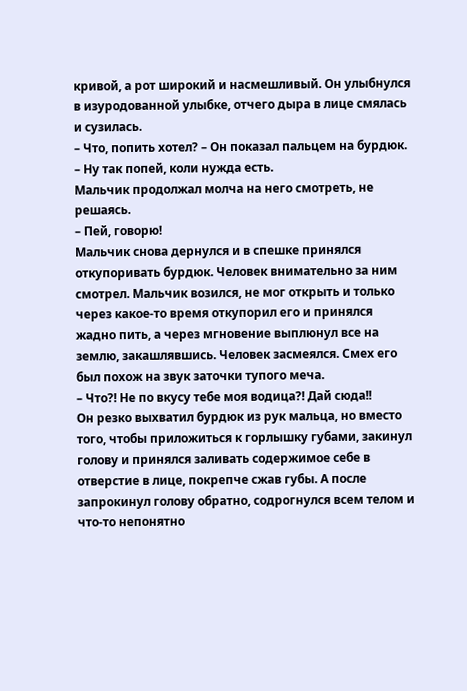кривой, а рот широкий и насмешливый. Он улыбнулся в изуродованной улыбке, отчего дыра в лице смялась и сузилась.
– Что, попить хотел? – Он показал пальцем на бурдюк. – Ну так попей, коли нужда есть.
Мальчик продолжал молча на него смотреть, не решаясь.
– Пей, говорю!
Мальчик снова дернулся и в спешке принялся откупоривать бурдюк. Человек внимательно за ним смотрел. Мальчик возился, не мог открыть и только через какое-то время откупорил его и принялся жадно пить, а через мгновение выплюнул все на землю, закашлявшись. Человек засмеялся. Смех его был похож на звук заточки тупого меча.
– Что?! Не по вкусу тебе моя водица?! Дай сюда!!
Он резко выхватил бурдюк из рук мальца, но вместо того, чтобы приложиться к горлышку губами, закинул голову и принялся заливать содержимое себе в отверстие в лице, покрепче сжав губы. А после запрокинул голову обратно, содрогнулся всем телом и что-то непонятно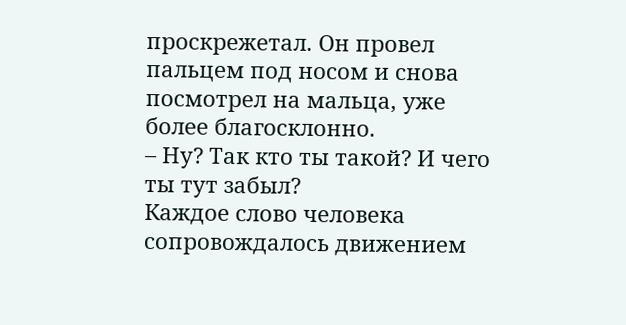проскрежетал. Он провел пальцем под носом и снова посмотрел на мальца, уже более благосклонно.
– Ну? Так кто ты такой? И чего ты тут забыл?
Каждое слово человека сопровождалось движением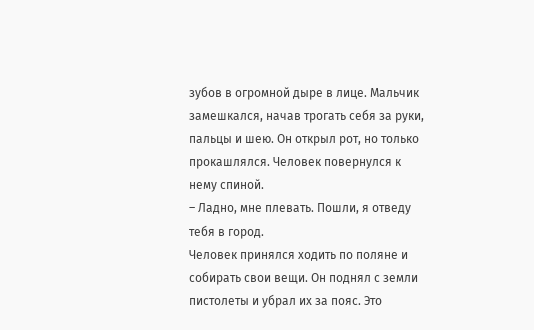зубов в огромной дыре в лице. Мальчик замешкался, начав трогать себя за руки, пальцы и шею. Он открыл рот, но только прокашлялся. Человек повернулся к нему спиной.
– Ладно, мне плевать. Пошли, я отведу тебя в город.
Человек принялся ходить по поляне и собирать свои вещи. Он поднял с земли пистолеты и убрал их за пояс. Это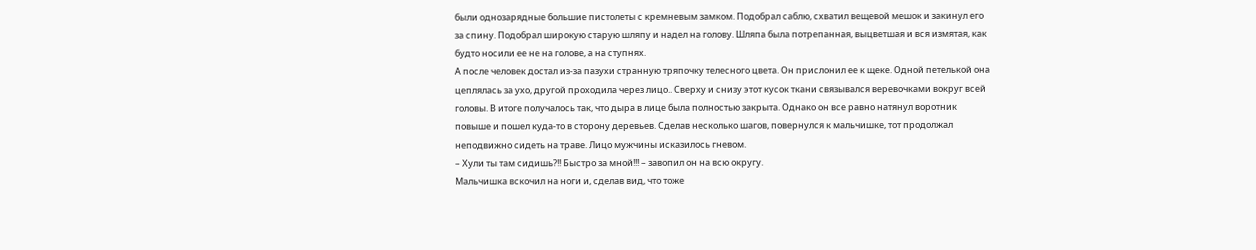были однозарядные большие пистолеты с кремневым замком. Подобрал саблю, схватил вещевой мешок и закинул его за спину. Подобрал широкую старую шляпу и надел на голову. Шляпа была потрепанная, выцветшая и вся измятая, как будто носили ее не на голове, а на ступнях.
А после человек достал из-за пазухи странную тряпочку телесного цвета. Он прислонил ее к щеке. Одной петелькой она цеплялась за ухо, другой проходила через лицо.. Сверху и снизу этот кусок ткани связывался веревочками вокруг всей головы. В итоге получалось так, что дыра в лице была полностью закрыта. Однако он все равно натянул воротник повыше и пошел куда-то в сторону деревьев. Сделав несколько шагов, повернулся к мальчишке, тот продолжал неподвижно сидеть на траве. Лицо мужчины исказилось гневом.
– Хули ты там сидишь?!! Быстро за мной!!! – завопил он на всю округу.
Мальчишка вскочил на ноги и, сделав вид, что тоже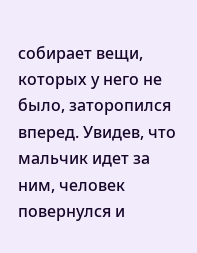собирает вещи, которых у него не было, заторопился вперед. Увидев, что мальчик идет за ним, человек повернулся и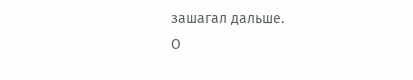зашагал дальше.
О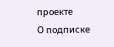проекте
О подписке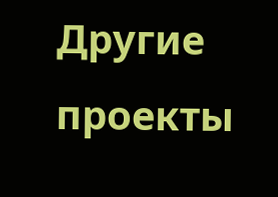Другие проекты